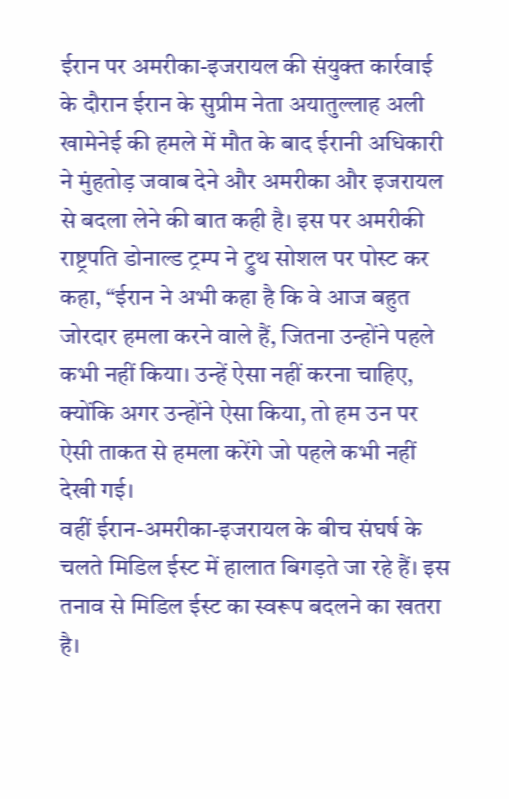ईरान पर अमरीका-इजरायल की संयुक्त कार्रवाई के दौरान ईरान के सुप्रीम नेता अयातुल्लाह अली खामेनेई की हमले में मौत के बाद ईरानी अधिकारी ने मुंहतोड़ जवाब देने और अमरीका और इजरायल से बदला लेने की बात कही है। इस पर अमरीकी राष्ट्रपति डोनाल्ड ट्रम्प ने ट्रुथ सोशल पर पोस्ट कर कहा, “ईरान ने अभी कहा है कि वे आज बहुत जोरदार हमला करने वाले हैं, जितना उन्होंने पहले कभी नहीं किया। उन्हें ऐसा नहीं करना चाहिए, क्योंकि अगर उन्होंने ऐसा किया, तो हम उन पर ऐसी ताकत से हमला करेंगे जो पहले कभी नहीं देखी गई।
वहीं ईरान-अमरीका-इजरायल के बीच संघर्ष के चलते मिडिल ईस्ट में हालात बिगड़ते जा रहे हैं। इस तनाव से मिडिल ईस्ट का स्वरूप बदलने का खतरा है।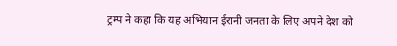ट्रम्प ने कहा कि यह अभियान ईरानी जनता के लिए अपने देश को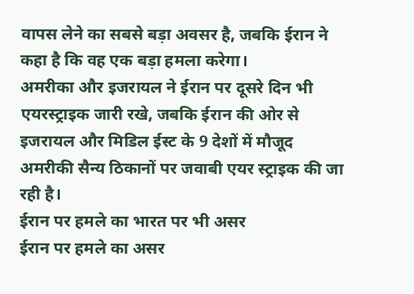वापस लेने का सबसे बड़ा अवसर है, जबकि ईरान ने कहा है कि वह एक बड़ा हमला करेगा।
अमरीका और इजरायल ने ईरान पर दूसरे दिन भी एयरस्ट्राइक जारी रखे, जबकि ईरान की ओर से इजरायल और मिडिल ईस्ट के 9 देशों में मौजूद अमरीकी सैन्य ठिकानों पर जवाबी एयर स्ट्राइक की जा रही है।
ईरान पर हमले का भारत पर भी असर
ईरान पर हमले का असर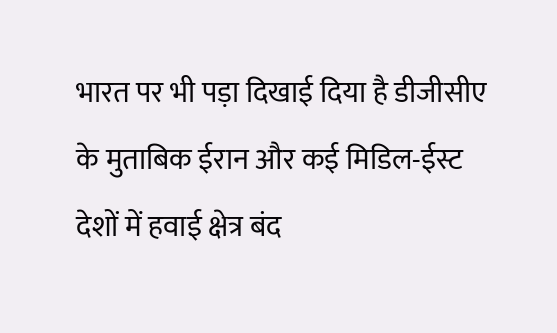भारत पर भी पड़ा दिखाई दिया है डीजीसीए के मुताबिक ईरान और कई मिडिल-ईस्ट देशों में हवाई क्षेत्र बंद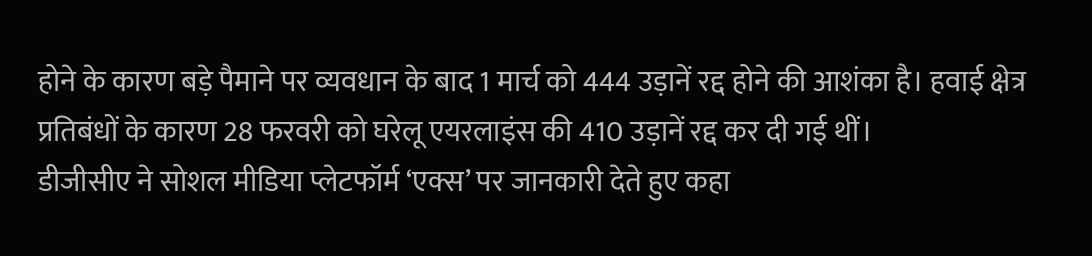होने के कारण बड़े पैमाने पर व्यवधान के बाद 1 मार्च को 444 उड़ानें रद्द होने की आशंका है। हवाई क्षेत्र प्रतिबंधों के कारण 28 फरवरी को घरेलू एयरलाइंस की 410 उड़ानें रद्द कर दी गई थीं।
डीजीसीए ने सोशल मीडिया प्लेटफॉर्म ‘एक्स’ पर जानकारी देते हुए कहा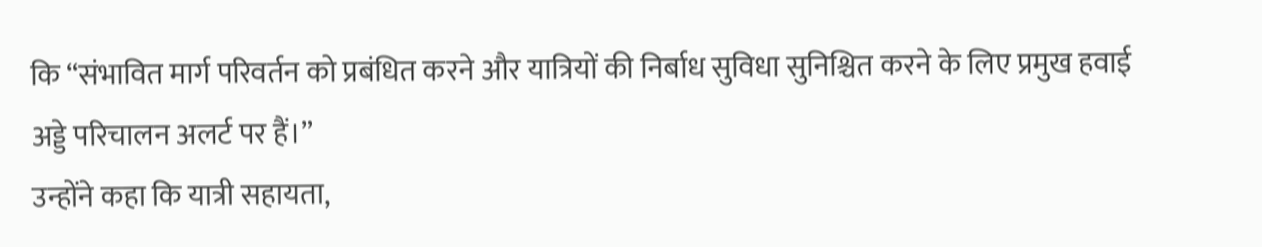कि “संभावित मार्ग परिवर्तन को प्रबंधित करने और यात्रियों की निर्बाध सुविधा सुनिश्चित करने के लिए प्रमुख हवाई अड्डे परिचालन अलर्ट पर हैं।”
उन्होंने कहा कि यात्री सहायता,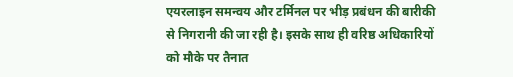एयरलाइन समन्वय और टर्मिनल पर भीड़ प्रबंधन की बारीकी से निगरानी की जा रही है। इसके साथ ही वरिष्ठ अधिकारियों को मौके पर तैनात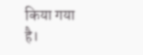किया गया है।